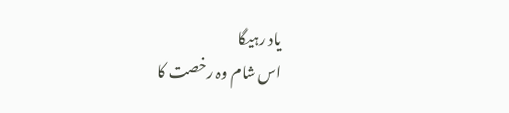یاد رہیگا
اس شام وہ رخصت کا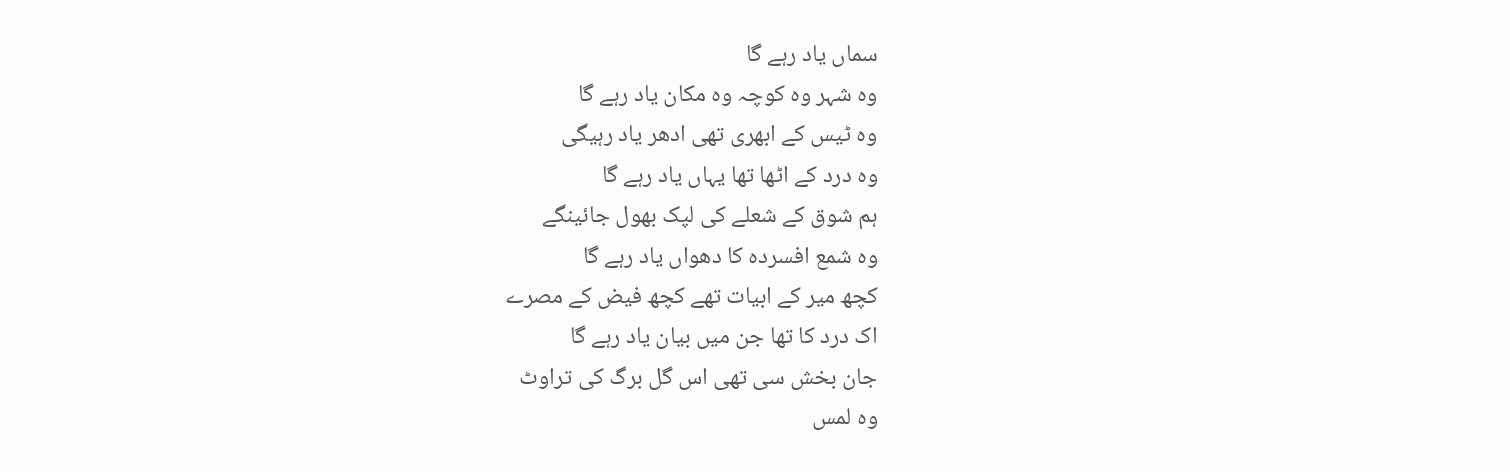سماں یاد رہے گا
وہ شہر وہ کوچہ وہ مکان یاد رہے گا
وہ ٹیس کے ابھری تھی ادھر یاد رہیگی
وہ درد کے اٹھا تھا یہاں یاد رہے گا
ہم شوق کے شعلے کی لپک بھول جائینگے
وہ شمع افسردہ کا دھواں یاد رہے گا
کچھ میر کے ابیات تھے کچھ فیض کے مصرے
اک درد کا تھا جن میں بیان یاد رہے گا
جان بخش سی تھی اس گل برگ کی تراوٹ
وہ لمس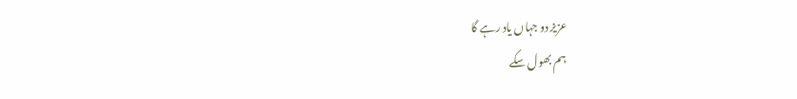عزیز دو جہاں یاد رہے گا
ہم بھول سکے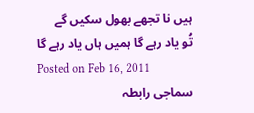ہیں نا تجھے بھول سکیں گے
تُو یاد رہے گا ہمیں ہاں یاد رہے گا
Posted on Feb 16, 2011
سماجی رابطہ